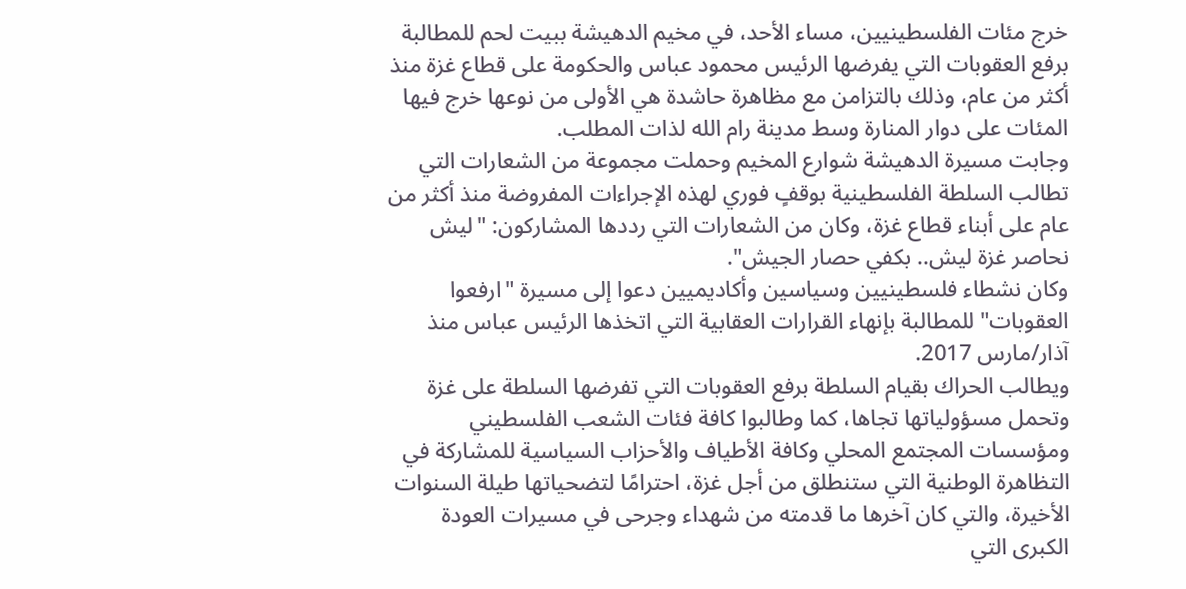خرج مئات الفلسطينيين، مساء الأحد، في مخيم الدهيشة ببيت لحم للمطالبة برفع العقوبات التي يفرضها الرئيس محمود عباس والحكومة على قطاع غزة منذ أكثر من عام، وذلك بالتزامن مع مظاهرة حاشدة هي الأولى من نوعها خرج فيها المئات على دوار المنارة وسط مدينة رام الله لذات المطلب.
وجابت مسيرة الدهيشة شوارع المخيم وحملت مجموعة من الشعارات التي تطالب السلطة الفلسطينية بوقفٍ فوري لهذه الإجراءات المفروضة منذ أكثر من عام على أبناء قطاع غزة، وكان من الشعارات التي رددها المشاركون: "ليش نحاصر غزة ليش.. بكفي حصار الجيش".
وكان نشطاء فلسطينيين وسياسين وأكاديميين دعوا إلى مسيرة "ارفعوا العقوبات" للمطالبة بإنهاء القرارات العقابية التي اتخذها الرئيس عباس منذ آذار/مارس 2017.
ويطالب الحراك بقيام السلطة برفع العقوبات التي تفرضها السلطة على غزة وتحمل مسؤولياتها تجاها، كما وطالبوا كافة فئات الشعب الفلسطيني ومؤسسات المجتمع المحلي وكافة الأطياف والأحزاب السياسية للمشاركة في التظاهرة الوطنية التي ستنطلق من أجل غزة، احترامًا لتضحياتها طيلة السنوات الأخيرة، والتي كان آخرها ما قدمته من شهداء وجرحى في مسيرات العودة الكبرى التي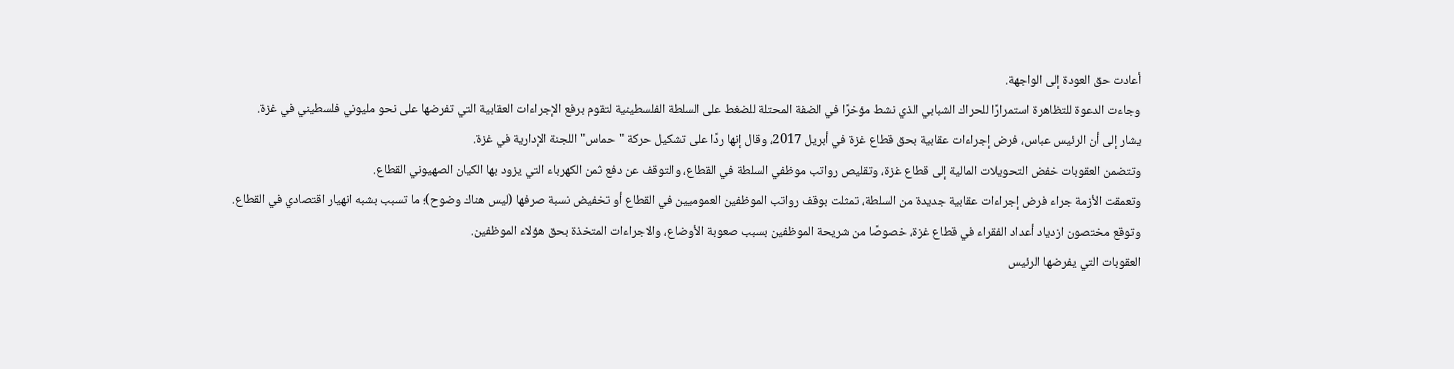أعادت حق العودة إلى الواجهة.
وجاءت الدعوة للتظاهرة استمرارًا للحراك الشبابي الذي نشط مؤخرًا في الضفة المحتلة للضغط على السلطة الفلسطينية لتقوم برفع الإجراءات العقابية التي تفرضها على نحو مليوني فلسطيني في غزة.
يشار إلى أن الرئيس عباس، فرض إجراءات عقابية بحق قطاع غزة في أبريل 2017، وقال إنها ردًا على تشكيل حركة "حماس" اللجنة الإدارية في غزة.
وتتضمن العقوبات خفض التحويلات المالية إلى قطاع غزة، وتقليص رواتب موظفي السلطة في القطاع، والتوقف عن دفع ثمن الكهرباء التي يزود بها الكيان الصهيوني القطاع.
وتعمقت الأزمة جراء فرض إجراءات عقابية جديدة من السلطة، تمثلت بوقف رواتب الموظفين العموميين في القطاع أو تخفيض نسبة صرفها (ليس هناك وضوح)؛ ما تسبب بشبه انهيار اقتصادي في القطاع.
وتوقع مختصون ازدياد أعداد الفقراء في قطاع غزة، خصوصًا من شريحة الموظفين بسبب صعوبة الأوضاع، والاجراءات المتخذة بحق هؤلاء الموظفين.
العقوبات التي يفرضها الرئيس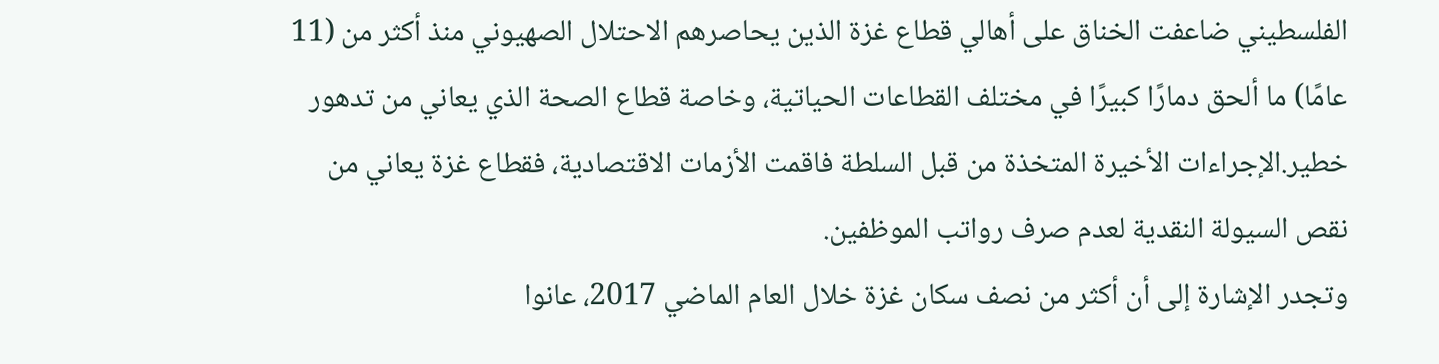الفلسطيني ضاعفت الخناق على أهالي قطاع غزة الذين يحاصرهم الاحتلال الصهيوني منذ أكثر من (11 عامًا) ما ألحق دمارًا كبيرًا في مختلف القطاعات الحياتية، وخاصة قطاع الصحة الذي يعاني من تدهور خطير.الإجراءات الأخيرة المتخذة من قبل السلطة فاقمت الأزمات الاقتصادية، فقطاع غزة يعاني من نقص السيولة النقدية لعدم صرف رواتب الموظفين.
وتجدر الإشارة إلى أن أكثر من نصف سكان غزة خلال العام الماضي 2017، عانوا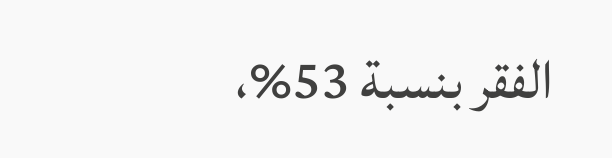الفقر بنسبة 53%،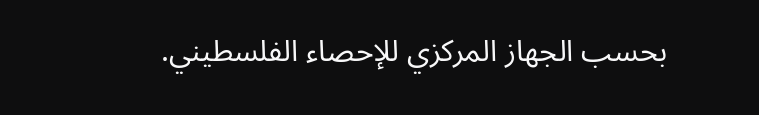بحسب الجهاز المركزي للإحصاء الفلسطيني.